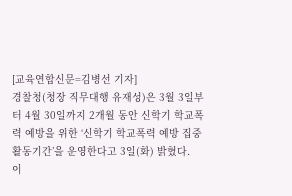[교육연합신문=김병선 기자]
경찰청(청장 직무대행 유재성)은 3월 3일부터 4월 30일까지 2개월 동안 신학기 학교폭력 예방을 위한 ‘신학기 학교폭력 예방 집중 활동기간’을 운영한다고 3일(화) 밝혔다.
이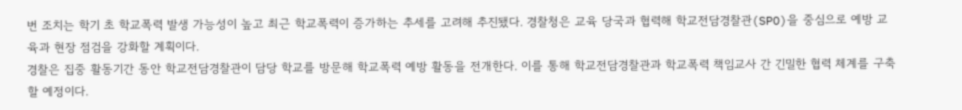번 조치는 학기 초 학교폭력 발생 가능성이 높고 최근 학교폭력이 증가하는 추세를 고려해 추진됐다. 경찰청은 교육 당국과 협력해 학교전담경찰관(SPO)을 중심으로 예방 교육과 현장 점검을 강화할 계획이다.
경찰은 집중 활동기간 동안 학교전담경찰관이 담당 학교를 방문해 학교폭력 예방 활동을 전개한다. 이를 통해 학교전담경찰관과 학교폭력 책임교사 간 긴밀한 협력 체계를 구축할 예정이다.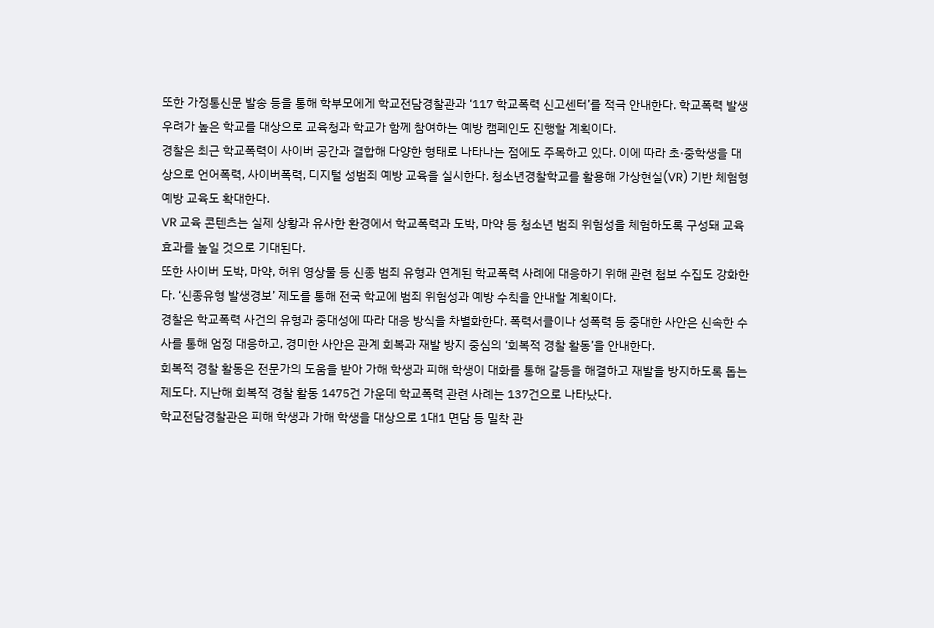또한 가정통신문 발송 등을 통해 학부모에게 학교전담경찰관과 ‘117 학교폭력 신고센터’를 적극 안내한다. 학교폭력 발생 우려가 높은 학교를 대상으로 교육청과 학교가 함께 참여하는 예방 캠페인도 진행할 계획이다.
경찰은 최근 학교폭력이 사이버 공간과 결합해 다양한 형태로 나타나는 점에도 주목하고 있다. 이에 따라 초·중학생을 대상으로 언어폭력, 사이버폭력, 디지털 성범죄 예방 교육을 실시한다. 청소년경찰학교를 활용해 가상현실(VR) 기반 체험형 예방 교육도 확대한다.
VR 교육 콘텐츠는 실제 상황과 유사한 환경에서 학교폭력과 도박, 마약 등 청소년 범죄 위험성을 체험하도록 구성돼 교육 효과를 높일 것으로 기대된다.
또한 사이버 도박, 마약, 허위 영상물 등 신종 범죄 유형과 연계된 학교폭력 사례에 대응하기 위해 관련 첩보 수집도 강화한다. ‘신종유형 발생경보’ 제도를 통해 전국 학교에 범죄 위험성과 예방 수칙을 안내할 계획이다.
경찰은 학교폭력 사건의 유형과 중대성에 따라 대응 방식을 차별화한다. 폭력서클이나 성폭력 등 중대한 사안은 신속한 수사를 통해 엄정 대응하고, 경미한 사안은 관계 회복과 재발 방지 중심의 ‘회복적 경찰 활동’을 안내한다.
회복적 경찰 활동은 전문가의 도움을 받아 가해 학생과 피해 학생이 대화를 통해 갈등을 해결하고 재발을 방지하도록 돕는 제도다. 지난해 회복적 경찰 활동 1475건 가운데 학교폭력 관련 사례는 137건으로 나타났다.
학교전담경찰관은 피해 학생과 가해 학생을 대상으로 1대1 면담 등 밀착 관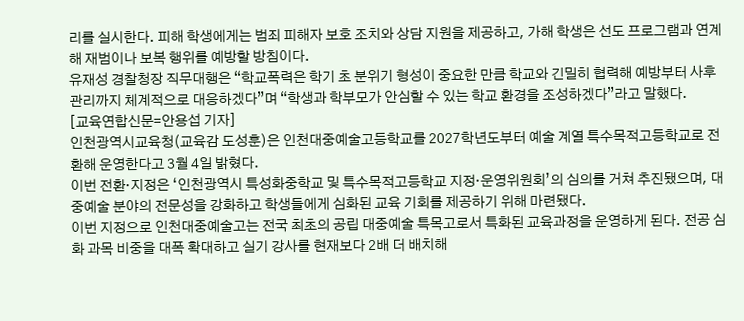리를 실시한다. 피해 학생에게는 범죄 피해자 보호 조치와 상담 지원을 제공하고, 가해 학생은 선도 프로그램과 연계해 재범이나 보복 행위를 예방할 방침이다.
유재성 경찰청장 직무대행은 “학교폭력은 학기 초 분위기 형성이 중요한 만큼 학교와 긴밀히 협력해 예방부터 사후 관리까지 체계적으로 대응하겠다”며 “학생과 학부모가 안심할 수 있는 학교 환경을 조성하겠다”라고 말했다.
[교육연합신문=안용섭 기자]
인천광역시교육청(교육감 도성훈)은 인천대중예술고등학교를 2027학년도부터 예술 계열 특수목적고등학교로 전환해 운영한다고 3월 4일 밝혔다.
이번 전환·지정은 ‘인천광역시 특성화중학교 및 특수목적고등학교 지정·운영위원회’의 심의를 거쳐 추진됐으며, 대중예술 분야의 전문성을 강화하고 학생들에게 심화된 교육 기회를 제공하기 위해 마련됐다.
이번 지정으로 인천대중예술고는 전국 최초의 공립 대중예술 특목고로서 특화된 교육과정을 운영하게 된다. 전공 심화 과목 비중을 대폭 확대하고 실기 강사를 현재보다 2배 더 배치해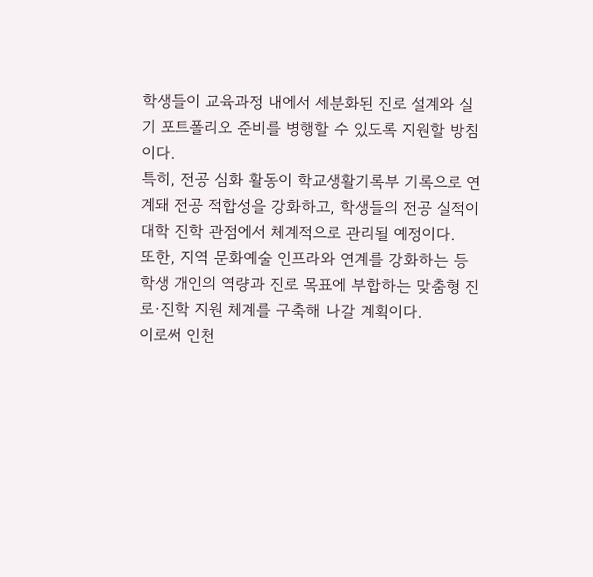학생들이 교육과정 내에서 세분화된 진로 설계와 실기 포트폴리오 준비를 병행할 수 있도록 지원할 방침이다.
특히, 전공 심화 활동이 학교생활기록부 기록으로 연계돼 전공 적합성을 강화하고, 학생들의 전공 실적이 대학 진학 관점에서 체계적으로 관리될 예정이다.
또한, 지역 문화예술 인프라와 연계를 강화하는 등 학생 개인의 역량과 진로 목표에 부합하는 맞춤형 진로·진학 지원 체계를 구축해 나갈 계획이다.
이로써 인천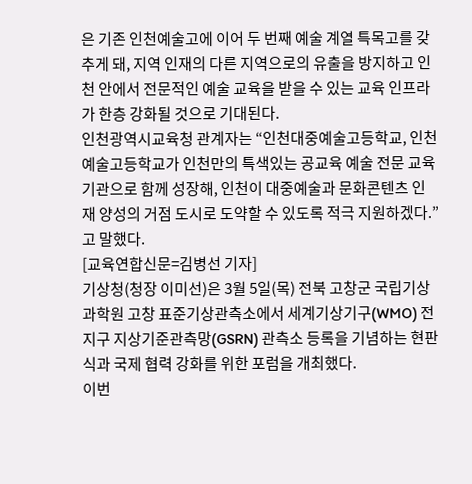은 기존 인천예술고에 이어 두 번째 예술 계열 특목고를 갖추게 돼, 지역 인재의 다른 지역으로의 유출을 방지하고 인천 안에서 전문적인 예술 교육을 받을 수 있는 교육 인프라가 한층 강화될 것으로 기대된다.
인천광역시교육청 관계자는 “인천대중예술고등학교, 인천예술고등학교가 인천만의 특색있는 공교육 예술 전문 교육 기관으로 함께 성장해, 인천이 대중예술과 문화콘텐츠 인재 양성의 거점 도시로 도약할 수 있도록 적극 지원하겠다.”고 말했다.
[교육연합신문=김병선 기자]
기상청(청장 이미선)은 3월 5일(목) 전북 고창군 국립기상과학원 고창 표준기상관측소에서 세계기상기구(WMO) 전지구 지상기준관측망(GSRN) 관측소 등록을 기념하는 현판식과 국제 협력 강화를 위한 포럼을 개최했다.
이번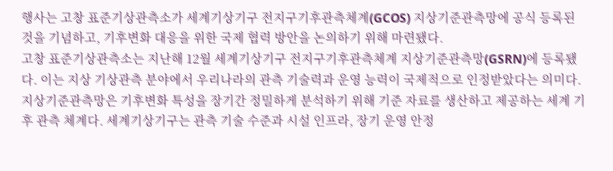행사는 고창 표준기상관측소가 세계기상기구 전지구기후관측체계(GCOS) 지상기준관측망에 공식 등록된 것을 기념하고, 기후변화 대응을 위한 국제 협력 방안을 논의하기 위해 마련됐다.
고창 표준기상관측소는 지난해 12월 세계기상기구 전지구기후관측체계 지상기준관측망(GSRN)에 등록됐다. 이는 지상 기상관측 분야에서 우리나라의 관측 기술력과 운영 능력이 국제적으로 인정받았다는 의미다.
지상기준관측망은 기후변화 특성을 장기간 정밀하게 분석하기 위해 기준 자료를 생산하고 제공하는 세계 기후 관측 체계다. 세계기상기구는 관측 기술 수준과 시설 인프라, 장기 운영 안정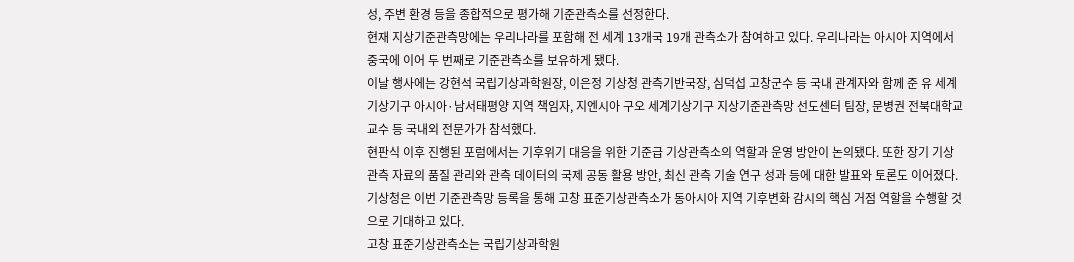성, 주변 환경 등을 종합적으로 평가해 기준관측소를 선정한다.
현재 지상기준관측망에는 우리나라를 포함해 전 세계 13개국 19개 관측소가 참여하고 있다. 우리나라는 아시아 지역에서 중국에 이어 두 번째로 기준관측소를 보유하게 됐다.
이날 행사에는 강현석 국립기상과학원장, 이은정 기상청 관측기반국장, 심덕섭 고창군수 등 국내 관계자와 함께 준 유 세계기상기구 아시아·남서태평양 지역 책임자, 지엔시아 구오 세계기상기구 지상기준관측망 선도센터 팀장, 문병권 전북대학교 교수 등 국내외 전문가가 참석했다.
현판식 이후 진행된 포럼에서는 기후위기 대응을 위한 기준급 기상관측소의 역할과 운영 방안이 논의됐다. 또한 장기 기상 관측 자료의 품질 관리와 관측 데이터의 국제 공동 활용 방안, 최신 관측 기술 연구 성과 등에 대한 발표와 토론도 이어졌다.
기상청은 이번 기준관측망 등록을 통해 고창 표준기상관측소가 동아시아 지역 기후변화 감시의 핵심 거점 역할을 수행할 것으로 기대하고 있다.
고창 표준기상관측소는 국립기상과학원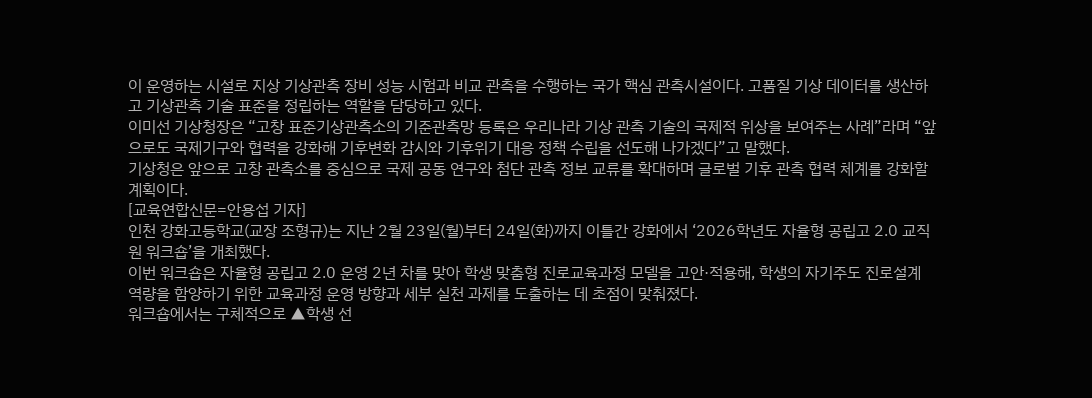이 운영하는 시설로 지상 기상관측 장비 성능 시험과 비교 관측을 수행하는 국가 핵심 관측시설이다. 고품질 기상 데이터를 생산하고 기상관측 기술 표준을 정립하는 역할을 담당하고 있다.
이미선 기상청장은 “고창 표준기상관측소의 기준관측망 등록은 우리나라 기상 관측 기술의 국제적 위상을 보여주는 사례”라며 “앞으로도 국제기구와 협력을 강화해 기후변화 감시와 기후위기 대응 정책 수립을 선도해 나가겠다”고 말했다.
기상청은 앞으로 고창 관측소를 중심으로 국제 공동 연구와 첨단 관측 정보 교류를 확대하며 글로벌 기후 관측 협력 체계를 강화할 계획이다.
[교육연합신문=안용섭 기자]
인천 강화고등학교(교장 조형규)는 지난 2월 23일(월)부터 24일(화)까지 이틀간 강화에서 ‘2026학년도 자율형 공립고 2.0 교직원 워크숍’을 개최했다.
이번 워크숍은 자율형 공립고 2.0 운영 2년 차를 맞아 학생 맞춤형 진로교육과정 모델을 고안·적용해, 학생의 자기주도 진로설계 역량을 함양하기 위한 교육과정 운영 방향과 세부 실천 과제를 도출하는 데 초점이 맞춰졌다.
워크숍에서는 구체적으로 ▲학생 선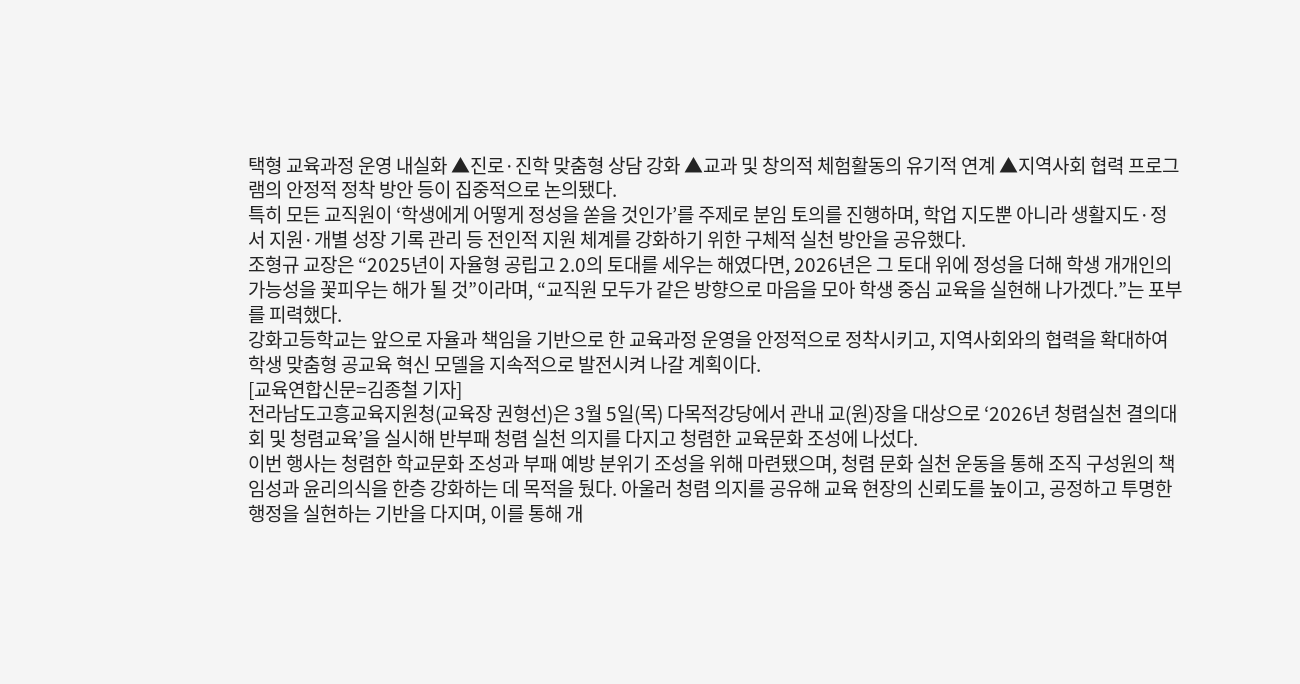택형 교육과정 운영 내실화 ▲진로·진학 맞춤형 상담 강화 ▲교과 및 창의적 체험활동의 유기적 연계 ▲지역사회 협력 프로그램의 안정적 정착 방안 등이 집중적으로 논의됐다.
특히 모든 교직원이 ‘학생에게 어떻게 정성을 쏟을 것인가’를 주제로 분임 토의를 진행하며, 학업 지도뿐 아니라 생활지도·정서 지원·개별 성장 기록 관리 등 전인적 지원 체계를 강화하기 위한 구체적 실천 방안을 공유했다.
조형규 교장은 “2025년이 자율형 공립고 2.0의 토대를 세우는 해였다면, 2026년은 그 토대 위에 정성을 더해 학생 개개인의 가능성을 꽃피우는 해가 될 것”이라며, “교직원 모두가 같은 방향으로 마음을 모아 학생 중심 교육을 실현해 나가겠다.”는 포부를 피력했다.
강화고등학교는 앞으로 자율과 책임을 기반으로 한 교육과정 운영을 안정적으로 정착시키고, 지역사회와의 협력을 확대하여 학생 맞춤형 공교육 혁신 모델을 지속적으로 발전시켜 나갈 계획이다.
[교육연합신문=김종철 기자]
전라남도고흥교육지원청(교육장 권형선)은 3월 5일(목) 다목적강당에서 관내 교(원)장을 대상으로 ‘2026년 청렴실천 결의대회 및 청렴교육’을 실시해 반부패 청렴 실천 의지를 다지고 청렴한 교육문화 조성에 나섰다.
이번 행사는 청렴한 학교문화 조성과 부패 예방 분위기 조성을 위해 마련됐으며, 청렴 문화 실천 운동을 통해 조직 구성원의 책임성과 윤리의식을 한층 강화하는 데 목적을 뒀다. 아울러 청렴 의지를 공유해 교육 현장의 신뢰도를 높이고, 공정하고 투명한 행정을 실현하는 기반을 다지며, 이를 통해 개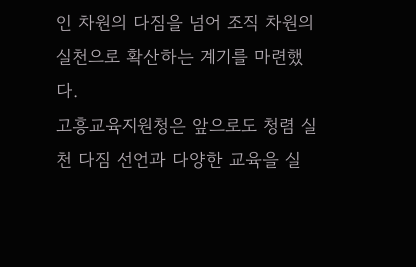인 차원의 다짐을 넘어 조직 차원의 실천으로 확산하는 계기를 마련했다.
고흥교육지원청은 앞으로도 청렴 실천 다짐 선언과 다양한 교육을 실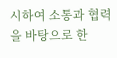시하여 소통과 협력을 바탕으로 한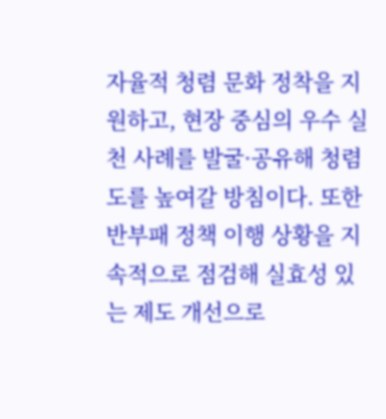자율적 청렴 문화 정착을 지원하고, 현장 중심의 우수 실천 사례를 발굴·공유해 청렴도를 높여갈 방침이다. 또한 반부패 정책 이행 상황을 지속적으로 점검해 실효성 있는 제도 개선으로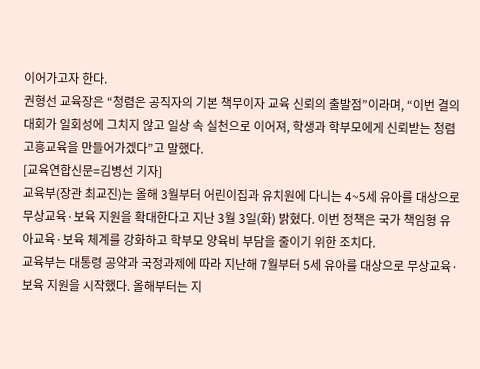이어가고자 한다.
권형선 교육장은 “청렴은 공직자의 기본 책무이자 교육 신뢰의 출발점”이라며, “이번 결의대회가 일회성에 그치지 않고 일상 속 실천으로 이어져, 학생과 학부모에게 신뢰받는 청렴 고흥교육을 만들어가겠다”고 말했다.
[교육연합신문=김병선 기자]
교육부(장관 최교진)는 올해 3월부터 어린이집과 유치원에 다니는 4~5세 유아를 대상으로 무상교육·보육 지원을 확대한다고 지난 3월 3일(화) 밝혔다. 이번 정책은 국가 책임형 유아교육·보육 체계를 강화하고 학부모 양육비 부담을 줄이기 위한 조치다.
교육부는 대통령 공약과 국정과제에 따라 지난해 7월부터 5세 유아를 대상으로 무상교육·보육 지원을 시작했다. 올해부터는 지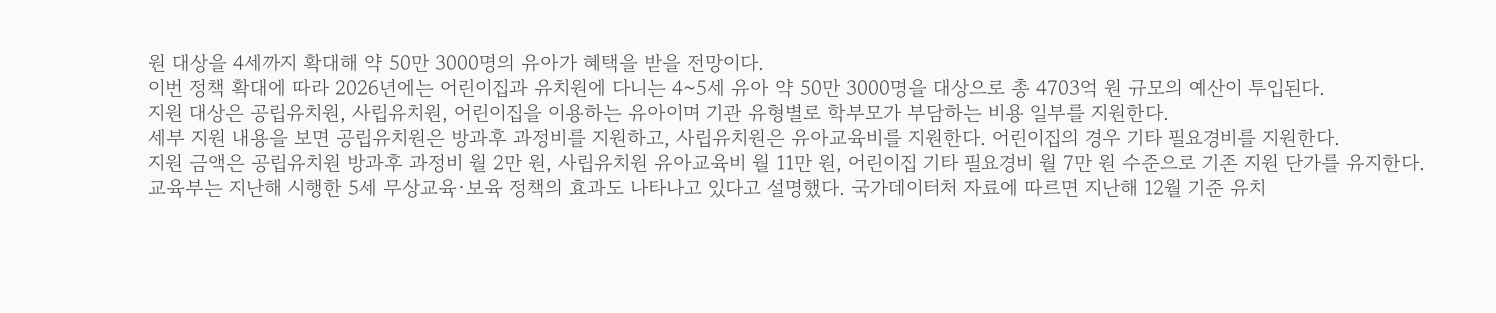원 대상을 4세까지 확대해 약 50만 3000명의 유아가 혜택을 받을 전망이다.
이번 정책 확대에 따라 2026년에는 어린이집과 유치원에 다니는 4~5세 유아 약 50만 3000명을 대상으로 총 4703억 원 규모의 예산이 투입된다.
지원 대상은 공립유치원, 사립유치원, 어린이집을 이용하는 유아이며 기관 유형별로 학부모가 부담하는 비용 일부를 지원한다.
세부 지원 내용을 보면 공립유치원은 방과후 과정비를 지원하고, 사립유치원은 유아교육비를 지원한다. 어린이집의 경우 기타 필요경비를 지원한다.
지원 금액은 공립유치원 방과후 과정비 월 2만 원, 사립유치원 유아교육비 월 11만 원, 어린이집 기타 필요경비 월 7만 원 수준으로 기존 지원 단가를 유지한다.
교육부는 지난해 시행한 5세 무상교육·보육 정책의 효과도 나타나고 있다고 설명했다. 국가데이터처 자료에 따르면 지난해 12월 기준 유치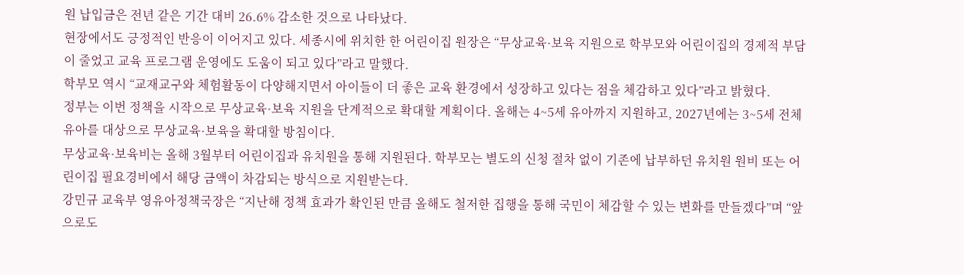원 납입금은 전년 같은 기간 대비 26.6% 감소한 것으로 나타났다.
현장에서도 긍정적인 반응이 이어지고 있다. 세종시에 위치한 한 어린이집 원장은 “무상교육·보육 지원으로 학부모와 어린이집의 경제적 부담이 줄었고 교육 프로그램 운영에도 도움이 되고 있다”라고 말했다.
학부모 역시 “교재교구와 체험활동이 다양해지면서 아이들이 더 좋은 교육 환경에서 성장하고 있다는 점을 체감하고 있다”라고 밝혔다.
정부는 이번 정책을 시작으로 무상교육·보육 지원을 단계적으로 확대할 계획이다. 올해는 4~5세 유아까지 지원하고, 2027년에는 3~5세 전체 유아를 대상으로 무상교육·보육을 확대할 방침이다.
무상교육·보육비는 올해 3월부터 어린이집과 유치원을 통해 지원된다. 학부모는 별도의 신청 절차 없이 기존에 납부하던 유치원 원비 또는 어린이집 필요경비에서 해당 금액이 차감되는 방식으로 지원받는다.
강민규 교육부 영유아정책국장은 “지난해 정책 효과가 확인된 만큼 올해도 철저한 집행을 통해 국민이 체감할 수 있는 변화를 만들겠다”며 “앞으로도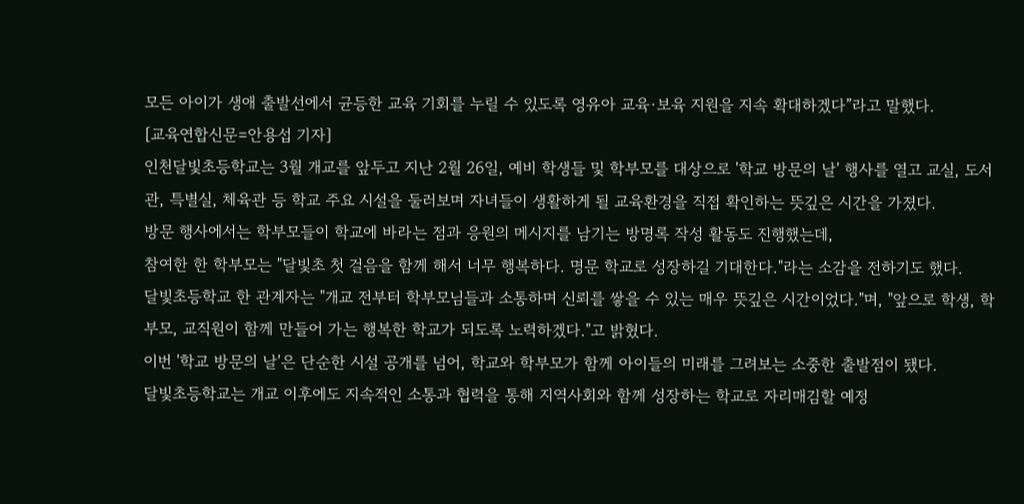모든 아이가 생애 출발선에서 균등한 교육 기회를 누릴 수 있도록 영유아 교육·보육 지원을 지속 확대하겠다”라고 말했다.
[교육연합신문=안용섭 기자]
인천달빛초등학교는 3월 개교를 앞두고 지난 2월 26일, 예비 학생들 및 학부모를 대상으로 '학교 방문의 날' 행사를 열고 교실, 도서관, 특별실, 체육관 등 학교 주요 시설을 둘러보며 자녀들이 생활하게 될 교육환경을 직접 확인하는 뜻깊은 시간을 가졌다.
방문 행사에서는 학부모들이 학교에 바라는 점과 응원의 메시지를 남기는 방명록 작성 활동도 진행했는데,
참여한 한 학부모는 "달빛초 첫 걸음을 함께 해서 너무 행복하다. 명문 학교로 성장하길 기대한다."라는 소감을 전하기도 했다.
달빛초등학교 한 관계자는 "개교 전부터 학부모님들과 소통하며 신뢰를 쌓을 수 있는 매우 뜻깊은 시간이었다."며, "앞으로 학생, 학부모, 교직원이 함께 만들어 가는 행복한 학교가 되도록 노력하겠다."고 밝혔다.
이번 '학교 방문의 날'은 단순한 시설 공개를 넘어, 학교와 학부모가 함께 아이들의 미래를 그려보는 소중한 출발점이 됐다.
달빛초등학교는 개교 이후에도 지속적인 소통과 협력을 통해 지역사회와 함께 성장하는 학교로 자리매김할 예정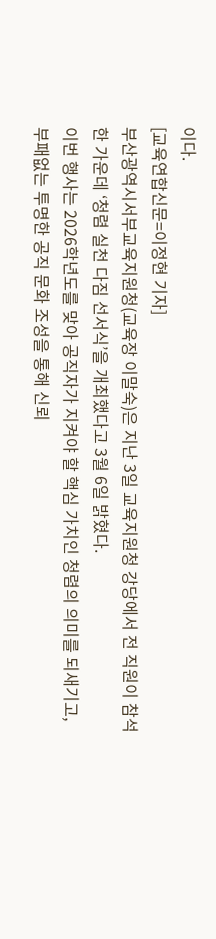이다.
[교육연합신문=이정현 기자]
부산광역시서부교육지원청(교육장 이말숙)은 지난 3일 교육지원청 강당에서 전 직원이 참석한 가운데 ‘청렴 실천 다짐 선서식’을 개최했다고 3월 6일 밝혔다.
이번 행사는 2026학년도를 맞아 공직자가 지켜야 할 핵심 가치인 청렴의 의미를 되새기고, 부패없는 투명한 공직 문화 조성을 통해 신뢰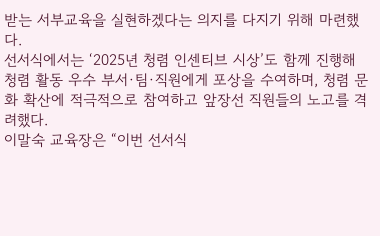받는 서부교육을 실현하겠다는 의지를 다지기 위해 마련했다.
선서식에서는 ‘2025년 청렴 인센티브 시상’도 함께 진행해 청렴 활동 우수 부서·팀·직원에게 포상을 수여하며, 청렴 문화 확산에 적극적으로 참여하고 앞장선 직원들의 노고를 격려했다.
이말숙 교육장은 “이번 선서식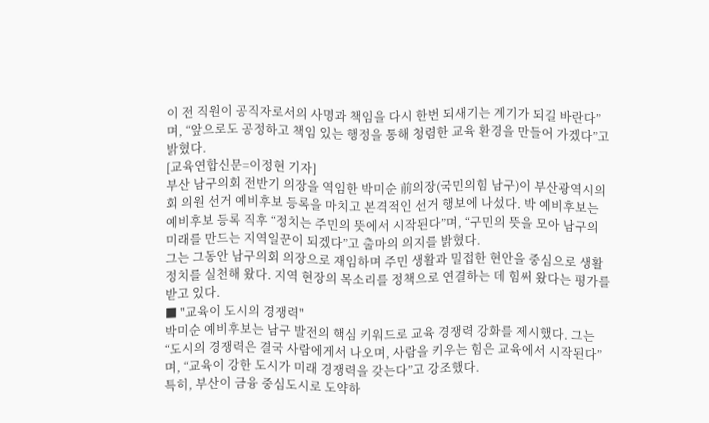이 전 직원이 공직자로서의 사명과 책임을 다시 한번 되새기는 계기가 되길 바란다”며, “앞으로도 공정하고 책임 있는 행정을 통해 청렴한 교육 환경을 만들어 가겠다”고 밝혔다.
[교육연합신문=이정현 기자]
부산 남구의회 전반기 의장을 역임한 박미순 前의장(국민의힘 남구)이 부산광역시의회 의원 선거 예비후보 등록을 마치고 본격적인 선거 행보에 나섰다. 박 예비후보는 예비후보 등록 직후 “정치는 주민의 뜻에서 시작된다”며, “구민의 뜻을 모아 남구의 미래를 만드는 지역일꾼이 되겠다”고 출마의 의지를 밝혔다.
그는 그동안 남구의회 의장으로 재임하며 주민 생활과 밀접한 현안을 중심으로 생활정치를 실천해 왔다. 지역 현장의 목소리를 정책으로 연결하는 데 힘써 왔다는 평가를 받고 있다.
■ "교육이 도시의 경쟁력"
박미순 예비후보는 남구 발전의 핵심 키워드로 교육 경쟁력 강화를 제시했다. 그는 “도시의 경쟁력은 결국 사람에게서 나오며, 사람을 키우는 힘은 교육에서 시작된다”며, “교육이 강한 도시가 미래 경쟁력을 갖는다”고 강조했다.
특히, 부산이 금융 중심도시로 도약하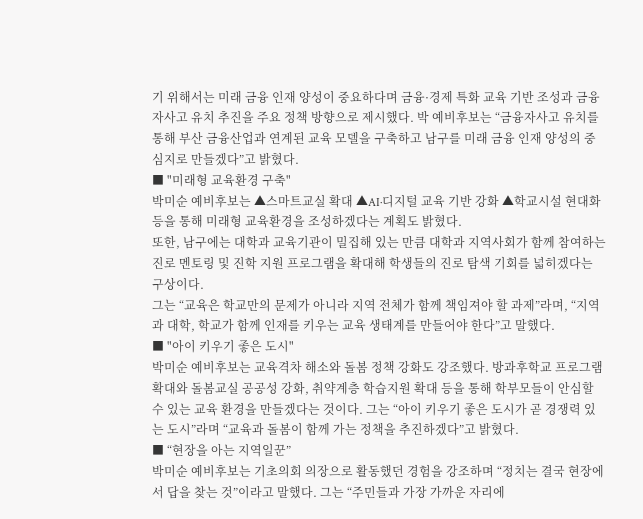기 위해서는 미래 금융 인재 양성이 중요하다며 금융·경제 특화 교육 기반 조성과 금융자사고 유치 추진을 주요 정책 방향으로 제시했다. 박 예비후보는 “금융자사고 유치를 통해 부산 금융산업과 연계된 교육 모델을 구축하고 남구를 미래 금융 인재 양성의 중심지로 만들겠다”고 밝혔다.
■ "미래형 교육환경 구축"
박미순 예비후보는 ▲스마트교실 확대 ▲AI·디지털 교육 기반 강화 ▲학교시설 현대화 등을 통해 미래형 교육환경을 조성하겠다는 계획도 밝혔다.
또한, 남구에는 대학과 교육기관이 밀집해 있는 만큼 대학과 지역사회가 함께 참여하는 진로 멘토링 및 진학 지원 프로그램을 확대해 학생들의 진로 탐색 기회를 넓히겠다는 구상이다.
그는 “교육은 학교만의 문제가 아니라 지역 전체가 함께 책임져야 할 과제”라며, “지역과 대학, 학교가 함께 인재를 키우는 교육 생태계를 만들어야 한다”고 말했다.
■ "아이 키우기 좋은 도시"
박미순 예비후보는 교육격차 해소와 돌봄 정책 강화도 강조했다. 방과후학교 프로그램 확대와 돌봄교실 공공성 강화, 취약계층 학습지원 확대 등을 통해 학부모들이 안심할 수 있는 교육 환경을 만들겠다는 것이다. 그는 “아이 키우기 좋은 도시가 곧 경쟁력 있는 도시”라며 “교육과 돌봄이 함께 가는 정책을 추진하겠다”고 밝혔다.
■ “현장을 아는 지역일꾼”
박미순 예비후보는 기초의회 의장으로 활동했던 경험을 강조하며 “정치는 결국 현장에서 답을 찾는 것”이라고 말했다. 그는 “주민들과 가장 가까운 자리에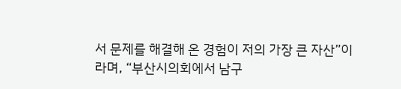서 문제를 해결해 온 경험이 저의 가장 큰 자산”이라며, “부산시의회에서 남구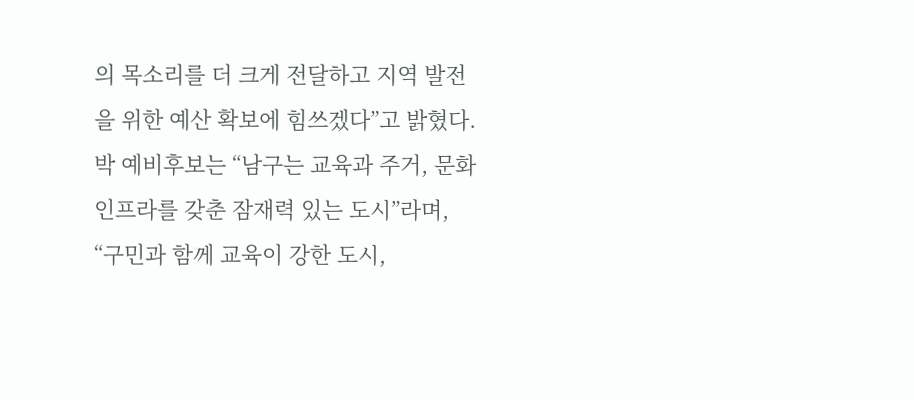의 목소리를 더 크게 전달하고 지역 발전을 위한 예산 확보에 힘쓰겠다”고 밝혔다.
박 예비후보는 “남구는 교육과 주거, 문화 인프라를 갖춘 잠재력 있는 도시”라며, “구민과 함께 교육이 강한 도시,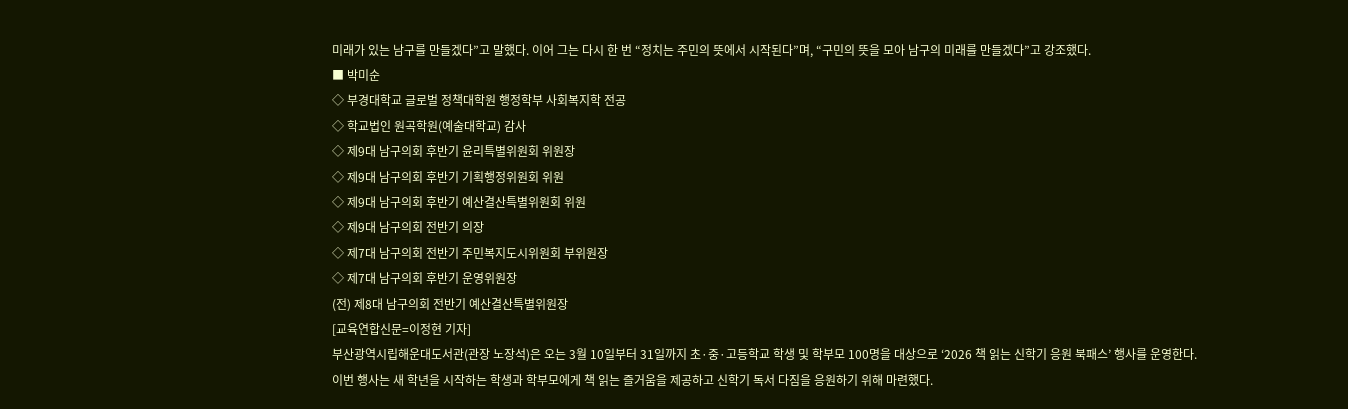미래가 있는 남구를 만들겠다”고 말했다. 이어 그는 다시 한 번 “정치는 주민의 뜻에서 시작된다”며, “구민의 뜻을 모아 남구의 미래를 만들겠다”고 강조했다.
■ 박미순
◇ 부경대학교 글로벌 정책대학원 행정학부 사회복지학 전공
◇ 학교법인 원곡학원(예술대학교) 감사
◇ 제9대 남구의회 후반기 윤리특별위원회 위원장
◇ 제9대 남구의회 후반기 기획행정위원회 위원
◇ 제9대 남구의회 후반기 예산결산특별위원회 위원
◇ 제9대 남구의회 전반기 의장
◇ 제7대 남구의회 전반기 주민복지도시위원회 부위원장
◇ 제7대 남구의회 후반기 운영위원장
(전) 제8대 남구의회 전반기 예산결산특별위원장
[교육연합신문=이정현 기자]
부산광역시립해운대도서관(관장 노장석)은 오는 3월 10일부터 31일까지 초·중·고등학교 학생 및 학부모 100명을 대상으로 ‘2026 책 읽는 신학기 응원 북패스’ 행사를 운영한다.
이번 행사는 새 학년을 시작하는 학생과 학부모에게 책 읽는 즐거움을 제공하고 신학기 독서 다짐을 응원하기 위해 마련했다.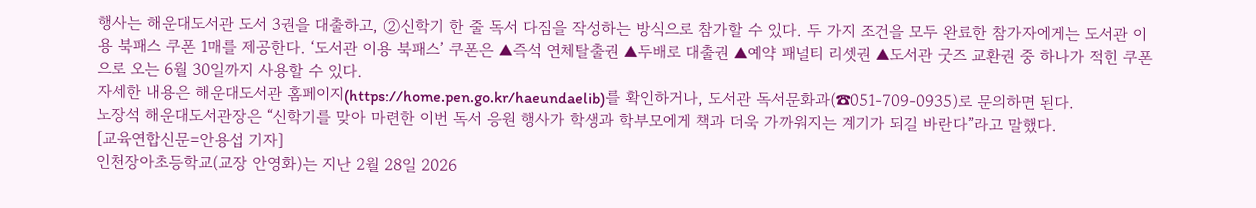행사는 해운대도서관 도서 3권을 대출하고, ②신학기 한 줄 독서 다짐을 작성하는 방식으로 참가할 수 있다. 두 가지 조건을 모두 완료한 참가자에게는 도서관 이용 북패스 쿠폰 1매를 제공한다. ‘도서관 이용 북패스’ 쿠폰은 ▲즉석 연체탈출권 ▲두배로 대출권 ▲예약 패널티 리셋권 ▲도서관 굿즈 교환권 중 하나가 적힌 쿠폰으로 오는 6월 30일까지 사용할 수 있다.
자세한 내용은 해운대도서관 홈페이지(https://home.pen.go.kr/haeundaelib)를 확인하거나, 도서관 독서문화과(☎051-709-0935)로 문의하면 된다.
노장석 해운대도서관장은 “신학기를 맞아 마련한 이번 독서 응원 행사가 학생과 학부모에게 책과 더욱 가까워지는 계기가 되길 바란다”라고 말했다.
[교육연합신문=안용섭 기자]
인천장아초등학교(교장 안영화)는 지난 2월 28일 2026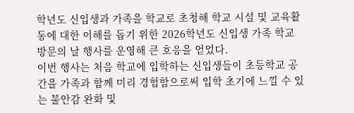학년도 신입생과 가족을 학교로 초청해 학교 시설 및 교육활동에 대한 이해를 돕기 위한 2026학년도 신입생 가족 학교 방문의 날 행사를 운영해 큰 호응을 얻었다.
이번 행사는 처음 학교에 입학하는 신입생들이 초등학교 공간을 가족과 함께 미리 경험함으로써 입학 초기에 느낄 수 있는 불안감 완화 및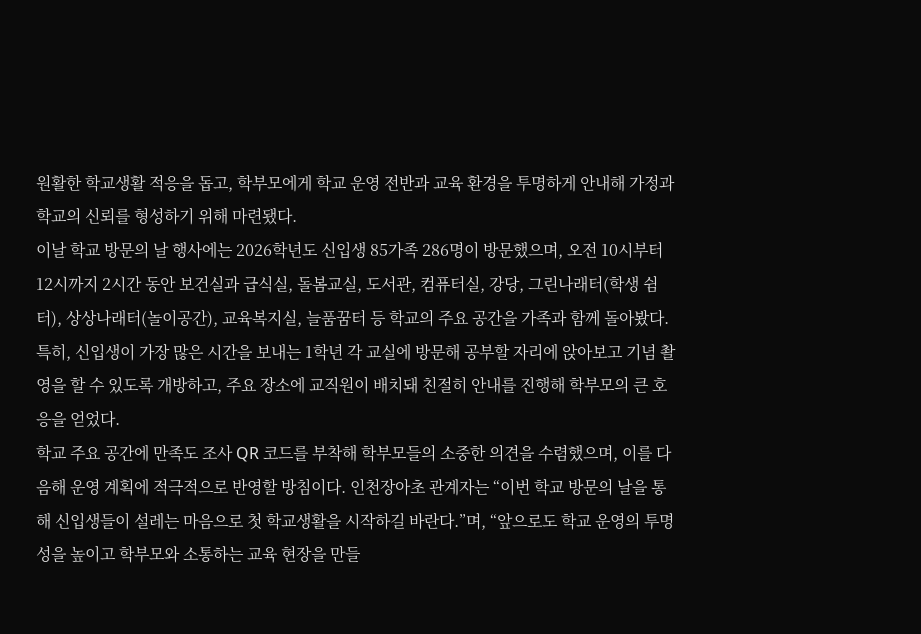원활한 학교생활 적응을 돕고, 학부모에게 학교 운영 전반과 교육 환경을 투명하게 안내해 가정과 학교의 신뢰를 형성하기 위해 마련됐다.
이날 학교 방문의 날 행사에는 2026학년도 신입생 85가족 286명이 방문했으며, 오전 10시부터 12시까지 2시간 동안 보건실과 급식실, 돌봄교실, 도서관, 컴퓨터실, 강당, 그린나래터(학생 쉼터), 상상나래터(놀이공간), 교육복지실, 늘품꿈터 등 학교의 주요 공간을 가족과 함께 돌아봤다.
특히, 신입생이 가장 많은 시간을 보내는 1학년 각 교실에 방문해 공부할 자리에 앉아보고 기념 촬영을 할 수 있도록 개방하고, 주요 장소에 교직원이 배치돼 친절히 안내를 진행해 학부모의 큰 호응을 얻었다.
학교 주요 공간에 만족도 조사 QR 코드를 부착해 학부모들의 소중한 의견을 수렴했으며, 이를 다음해 운영 계획에 적극적으로 반영할 방침이다. 인천장아초 관계자는 “이번 학교 방문의 날을 통해 신입생들이 설레는 마음으로 첫 학교생활을 시작하길 바란다.”며, “앞으로도 학교 운영의 투명성을 높이고 학부모와 소통하는 교육 현장을 만들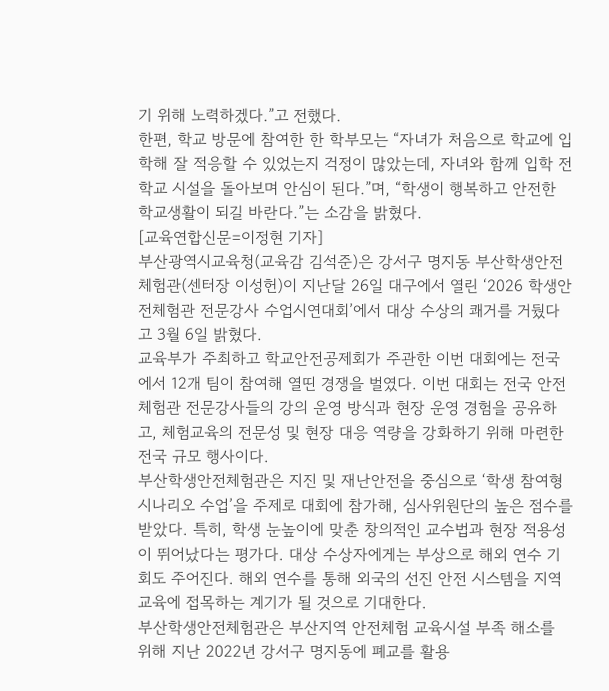기 위해 노력하겠다.”고 전했다.
한편, 학교 방문에 참여한 한 학부모는 “자녀가 처음으로 학교에 입학해 잘 적응할 수 있었는지 걱정이 많았는데, 자녀와 함께 입학 전 학교 시설을 돌아보며 안심이 된다.”며, “학생이 행복하고 안전한 학교생활이 되길 바란다.”는 소감을 밝혔다.
[교육연합신문=이정현 기자]
부산광역시교육청(교육감 김석준)은 강서구 명지동 부산학생안전체험관(센터장 이성헌)이 지난달 26일 대구에서 열린 ‘2026 학생안전체험관 전문강사 수업시연대회’에서 대상 수상의 쾌거를 거뒀다고 3월 6일 밝혔다.
교육부가 주최하고 학교안전공제회가 주관한 이번 대회에는 전국에서 12개 팀이 참여해 열띤 경쟁을 벌였다. 이번 대회는 전국 안전체험관 전문강사들의 강의 운영 방식과 현장 운영 경험을 공유하고, 체험교육의 전문성 및 현장 대응 역량을 강화하기 위해 마련한 전국 규모 행사이다.
부산학생안전체험관은 지진 및 재난안전을 중심으로 ‘학생 참여형 시나리오 수업’을 주제로 대회에 참가해, 심사위원단의 높은 점수를 받았다. 특히, 학생 눈높이에 맞춘 창의적인 교수법과 현장 적용성이 뛰어났다는 평가다. 대상 수상자에게는 부상으로 해외 연수 기회도 주어진다. 해외 연수를 통해 외국의 선진 안전 시스템을 지역 교육에 접목하는 계기가 될 것으로 기대한다.
부산학생안전체험관은 부산지역 안전체험 교육시설 부족 해소를 위해 지난 2022년 강서구 명지동에 폐교를 활용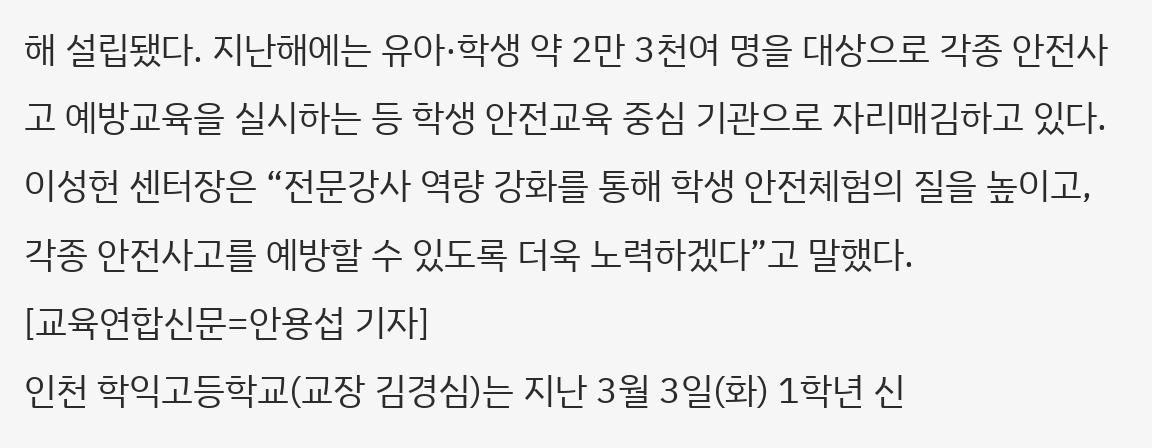해 설립됐다. 지난해에는 유아·학생 약 2만 3천여 명을 대상으로 각종 안전사고 예방교육을 실시하는 등 학생 안전교육 중심 기관으로 자리매김하고 있다.
이성헌 센터장은 “전문강사 역량 강화를 통해 학생 안전체험의 질을 높이고, 각종 안전사고를 예방할 수 있도록 더욱 노력하겠다”고 말했다.
[교육연합신문=안용섭 기자]
인천 학익고등학교(교장 김경심)는 지난 3월 3일(화) 1학년 신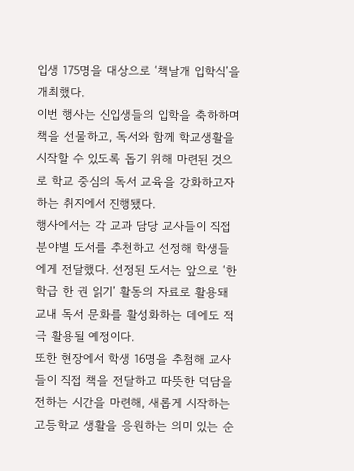입생 175명을 대상으로 ‘책날개 입학식’을 개최했다.
이번 행사는 신입생들의 입학을 축하하며 책을 선물하고, 독서와 함께 학교생활을 시작할 수 있도록 돕기 위해 마련된 것으로 학교 중심의 독서 교육을 강화하고자 하는 취지에서 진행됐다.
행사에서는 각 교과 담당 교사들이 직접 분야별 도서를 추천하고 선정해 학생들에게 전달했다. 선정된 도서는 앞으로 ‘한 학급 한 권 읽기’ 활동의 자료로 활용돼 교내 독서 문화를 활성화하는 데에도 적극 활용될 예정이다.
또한 현장에서 학생 16명을 추첨해 교사들이 직접 책을 전달하고 따뜻한 덕담을 전하는 시간을 마련해, 새롭게 시작하는 고등학교 생활을 응원하는 의미 있는 순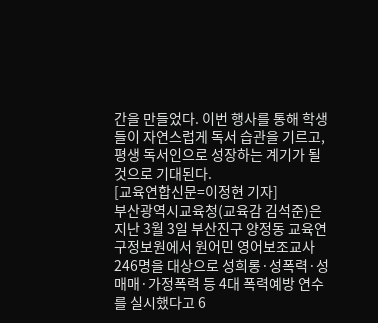간을 만들었다. 이번 행사를 통해 학생들이 자연스럽게 독서 습관을 기르고, 평생 독서인으로 성장하는 계기가 될 것으로 기대된다.
[교육연합신문=이정현 기자]
부산광역시교육청(교육감 김석준)은 지난 3월 3일 부산진구 양정동 교육연구정보원에서 원어민 영어보조교사 246명을 대상으로 성희롱·성폭력·성매매·가정폭력 등 4대 폭력예방 연수를 실시했다고 6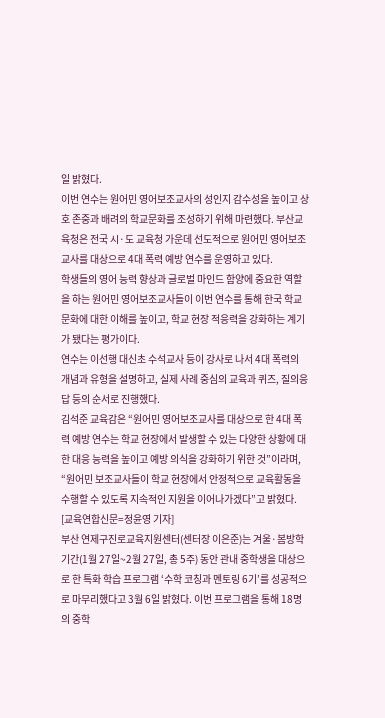일 밝혔다.
이번 연수는 원어민 영어보조교사의 성인지 감수성을 높이고 상호 존중과 배려의 학교문화를 조성하기 위해 마련했다. 부산교육청은 전국 시·도 교육청 가운데 선도적으로 원어민 영어보조교사를 대상으로 4대 폭력 예방 연수를 운영하고 있다.
학생들의 영어 능력 향상과 글로벌 마인드 함양에 중요한 역할을 하는 원어민 영어보조교사들이 이번 연수를 통해 한국 학교 문화에 대한 이해를 높이고, 학교 현장 적응력을 강화하는 계기가 됐다는 평가이다.
연수는 이선행 대신초 수석교사 등이 강사로 나서 4대 폭력의 개념과 유형을 설명하고, 실제 사례 중심의 교육과 퀴즈, 질의응답 등의 순서로 진행했다.
김석준 교육감은 “원어민 영어보조교사를 대상으로 한 4대 폭력 예방 연수는 학교 현장에서 발생할 수 있는 다양한 상황에 대한 대응 능력을 높이고 예방 의식을 강화하기 위한 것”이라며, “원어민 보조교사들이 학교 현장에서 안정적으로 교육활동을 수행할 수 있도록 지속적인 지원을 이어나가겠다”고 밝혔다.
[교육연합신문=정윤영 기자]
부산 연제구진로교육지원센터(센터장 이은준)는 겨울·봄방학 기간(1월 27일~2월 27일, 총 5주) 동안 관내 중학생을 대상으로 한 특화 학습 프로그램 ‘수학 코칭과 멘토링 6기’를 성공적으로 마무리했다고 3월 6일 밝혔다. 이번 프로그램을 통해 18명의 중학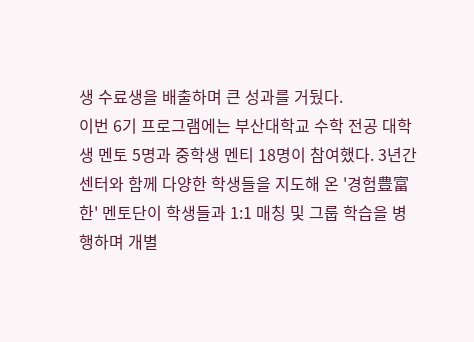생 수료생을 배출하며 큰 성과를 거뒀다.
이번 6기 프로그램에는 부산대학교 수학 전공 대학생 멘토 5명과 중학생 멘티 18명이 참여했다. 3년간 센터와 함께 다양한 학생들을 지도해 온 '경험豊富한' 멘토단이 학생들과 1:1 매칭 및 그룹 학습을 병행하며 개별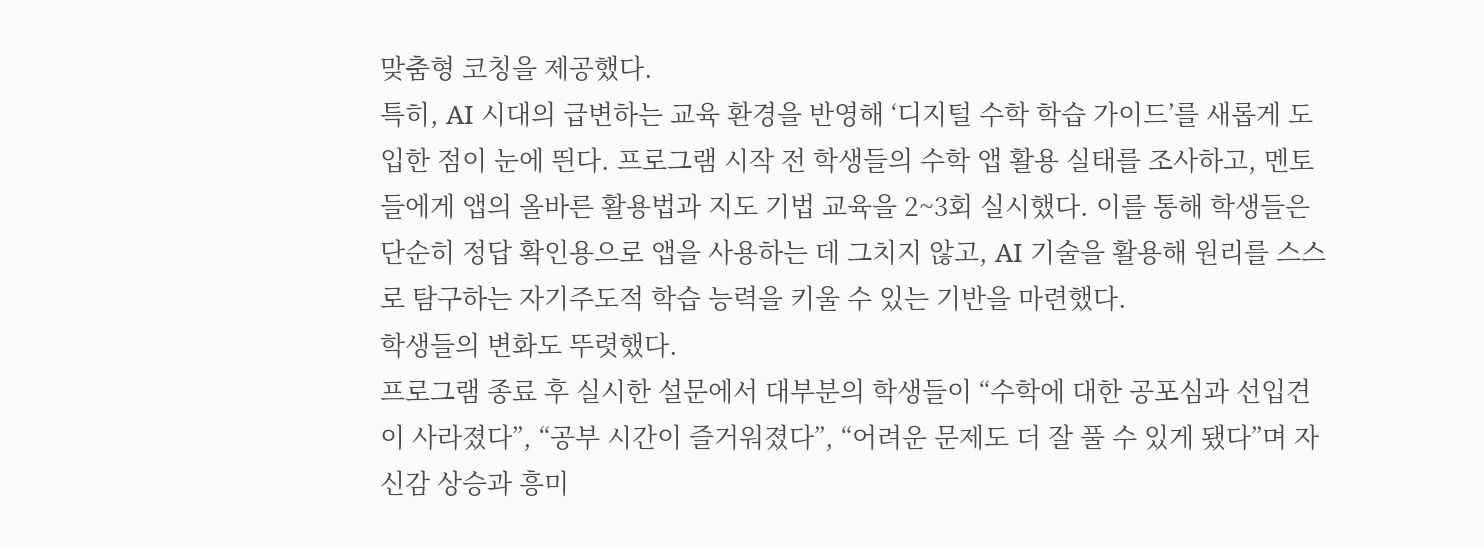맞춤형 코칭을 제공했다.
특히, AI 시대의 급변하는 교육 환경을 반영해 ‘디지털 수학 학습 가이드’를 새롭게 도입한 점이 눈에 띈다. 프로그램 시작 전 학생들의 수학 앱 활용 실태를 조사하고, 멘토들에게 앱의 올바른 활용법과 지도 기법 교육을 2~3회 실시했다. 이를 통해 학생들은 단순히 정답 확인용으로 앱을 사용하는 데 그치지 않고, AI 기술을 활용해 원리를 스스로 탐구하는 자기주도적 학습 능력을 키울 수 있는 기반을 마련했다.
학생들의 변화도 뚜렷했다.
프로그램 종료 후 실시한 설문에서 대부분의 학생들이 “수학에 대한 공포심과 선입견이 사라졌다”, “공부 시간이 즐거워졌다”, “어려운 문제도 더 잘 풀 수 있게 됐다”며 자신감 상승과 흥미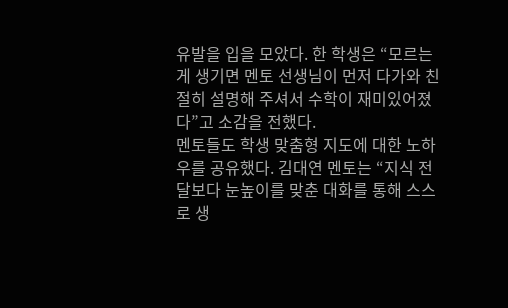유발을 입을 모았다. 한 학생은 “모르는 게 생기면 멘토 선생님이 먼저 다가와 친절히 설명해 주셔서 수학이 재미있어졌다”고 소감을 전했다.
멘토들도 학생 맞춤형 지도에 대한 노하우를 공유했다. 김대연 멘토는 “지식 전달보다 눈높이를 맞춘 대화를 통해 스스로 생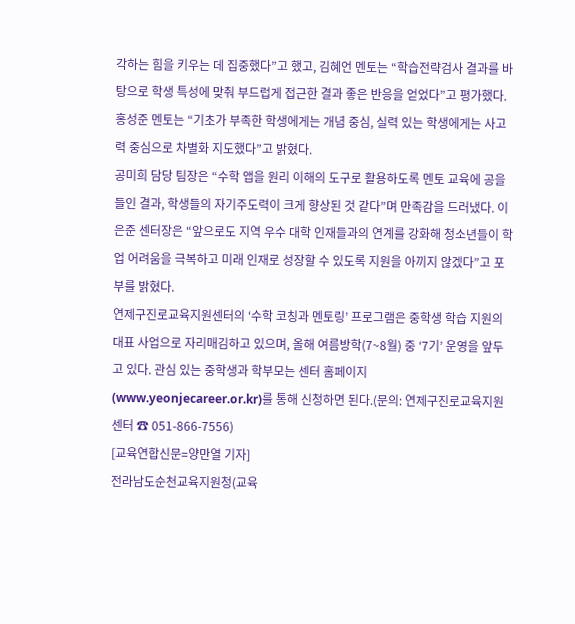각하는 힘을 키우는 데 집중했다”고 했고, 김혜언 멘토는 “학습전략검사 결과를 바탕으로 학생 특성에 맞춰 부드럽게 접근한 결과 좋은 반응을 얻었다”고 평가했다. 홍성준 멘토는 “기초가 부족한 학생에게는 개념 중심, 실력 있는 학생에게는 사고력 중심으로 차별화 지도했다”고 밝혔다.
공미희 담당 팀장은 “수학 앱을 원리 이해의 도구로 활용하도록 멘토 교육에 공을 들인 결과, 학생들의 자기주도력이 크게 향상된 것 같다”며 만족감을 드러냈다. 이은준 센터장은 “앞으로도 지역 우수 대학 인재들과의 연계를 강화해 청소년들이 학업 어려움을 극복하고 미래 인재로 성장할 수 있도록 지원을 아끼지 않겠다”고 포부를 밝혔다.
연제구진로교육지원센터의 ‘수학 코칭과 멘토링’ 프로그램은 중학생 학습 지원의 대표 사업으로 자리매김하고 있으며, 올해 여름방학(7~8월) 중 ‘7기’ 운영을 앞두고 있다. 관심 있는 중학생과 학부모는 센터 홈페이지(www.yeonjecareer.or.kr)를 통해 신청하면 된다.(문의: 연제구진로교육지원센터 ☎ 051-866-7556)
[교육연합신문=양만열 기자]
전라남도순천교육지원청(교육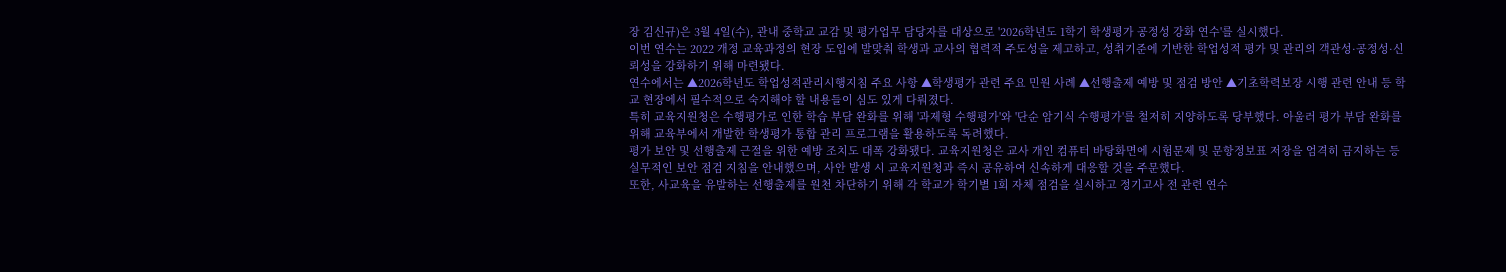장 김신규)은 3월 4일(수), 관내 중학교 교감 및 평가업무 담당자를 대상으로 '2026학년도 1학기 학생평가 공정성 강화 연수'를 실시했다.
이번 연수는 2022 개정 교육과정의 현장 도입에 발맞춰 학생과 교사의 협력적 주도성을 제고하고, 성취기준에 기반한 학업성적 평가 및 관리의 객관성·공정성·신뢰성을 강화하기 위해 마련됐다.
연수에서는 ▲2026학년도 학업성적관리시행지침 주요 사항 ▲학생평가 관련 주요 민원 사례 ▲선행출제 예방 및 점검 방안 ▲기초학력보장 시행 관련 안내 등 학교 현장에서 필수적으로 숙지해야 할 내용들이 심도 있게 다뤄졌다.
특히 교육지원청은 수행평가로 인한 학습 부담 완화를 위해 '과제형 수행평가'와 '단순 암기식 수행평가'를 철저히 지양하도록 당부했다. 아울러 평가 부담 완화를 위해 교육부에서 개발한 학생평가 통합 관리 프로그램을 활용하도록 독려했다.
평가 보안 및 선행출제 근절을 위한 예방 조치도 대폭 강화됐다. 교육지원청은 교사 개인 컴퓨터 바탕화면에 시험문제 및 문항정보표 저장을 엄격히 금지하는 등 실무적인 보안 점검 지침을 안내했으며, 사안 발생 시 교육지원청과 즉시 공유하여 신속하게 대응할 것을 주문했다.
또한, 사교육을 유발하는 선행출제를 원천 차단하기 위해 각 학교가 학기별 1회 자체 점검을 실시하고 정기고사 전 관련 연수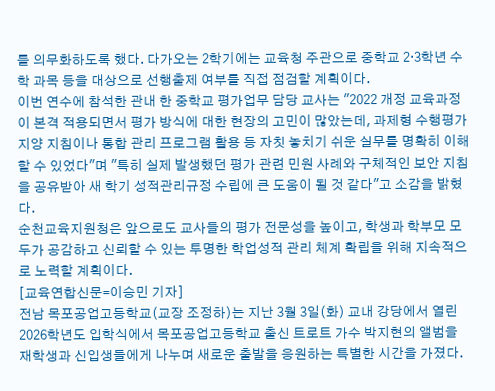를 의무화하도록 했다. 다가오는 2학기에는 교육청 주관으로 중학교 2·3학년 수학 과목 등을 대상으로 선행출제 여부를 직접 점검할 계획이다.
이번 연수에 참석한 관내 한 중학교 평가업무 담당 교사는 "2022 개정 교육과정이 본격 적용되면서 평가 방식에 대한 현장의 고민이 많았는데, 과제형 수행평가 지양 지침이나 통합 관리 프로그램 활용 등 자칫 놓치기 쉬운 실무를 명확히 이해할 수 있었다"며 "특히 실제 발생했던 평가 관련 민원 사례와 구체적인 보안 지침을 공유받아 새 학기 성적관리규정 수립에 큰 도움이 될 것 같다"고 소감을 밝혔다.
순천교육지원청은 앞으로도 교사들의 평가 전문성을 높이고, 학생과 학부모 모두가 공감하고 신뢰할 수 있는 투명한 학업성적 관리 체계 확립을 위해 지속적으로 노력할 계획이다.
[교육연합신문=이승민 기자]
전남 목포공업고등학교(교장 조정하)는 지난 3월 3일(화) 교내 강당에서 열린 2026학년도 입학식에서 목포공업고등학교 출신 트로트 가수 박지현의 앨범을 재학생과 신입생들에게 나누며 새로운 출발을 응원하는 특별한 시간을 가졌다.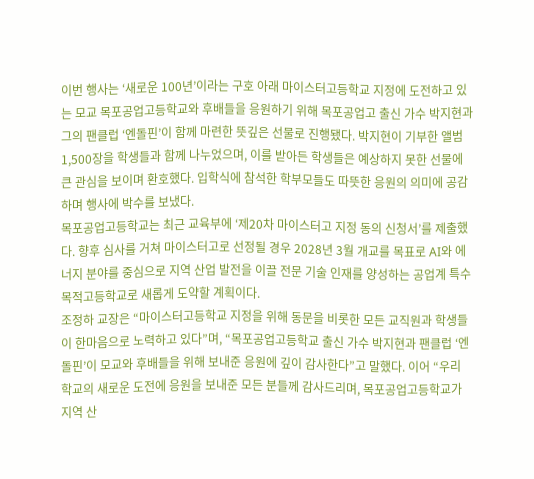이번 행사는 ‘새로운 100년’이라는 구호 아래 마이스터고등학교 지정에 도전하고 있는 모교 목포공업고등학교와 후배들을 응원하기 위해 목포공업고 출신 가수 박지현과 그의 팬클럽 ‘엔돌핀’이 함께 마련한 뜻깊은 선물로 진행됐다. 박지현이 기부한 앨범 1,500장을 학생들과 함께 나누었으며, 이를 받아든 학생들은 예상하지 못한 선물에 큰 관심을 보이며 환호했다. 입학식에 참석한 학부모들도 따뜻한 응원의 의미에 공감하며 행사에 박수를 보냈다.
목포공업고등학교는 최근 교육부에 ‘제20차 마이스터고 지정 동의 신청서’를 제출했다. 향후 심사를 거쳐 마이스터고로 선정될 경우 2028년 3월 개교를 목표로 AI와 에너지 분야를 중심으로 지역 산업 발전을 이끌 전문 기술 인재를 양성하는 공업계 특수목적고등학교로 새롭게 도약할 계획이다.
조정하 교장은 “마이스터고등학교 지정을 위해 동문을 비롯한 모든 교직원과 학생들이 한마음으로 노력하고 있다”며, “목포공업고등학교 출신 가수 박지현과 팬클럽 ‘엔돌핀’이 모교와 후배들을 위해 보내준 응원에 깊이 감사한다”고 말했다. 이어 “우리 학교의 새로운 도전에 응원을 보내준 모든 분들께 감사드리며, 목포공업고등학교가 지역 산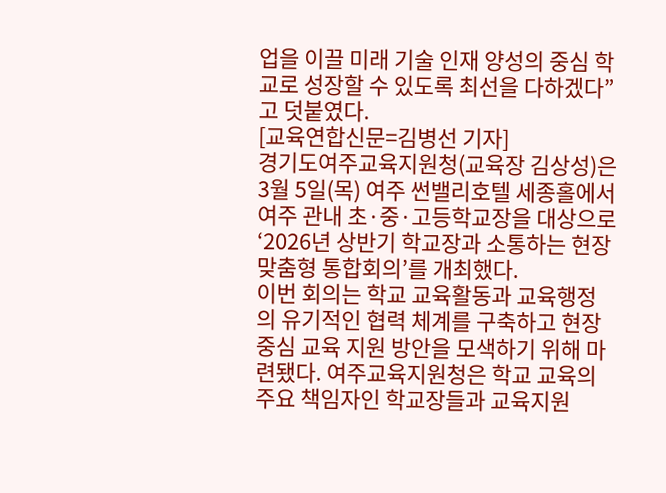업을 이끌 미래 기술 인재 양성의 중심 학교로 성장할 수 있도록 최선을 다하겠다”고 덧붙였다.
[교육연합신문=김병선 기자]
경기도여주교육지원청(교육장 김상성)은 3월 5일(목) 여주 썬밸리호텔 세종홀에서 여주 관내 초·중·고등학교장을 대상으로 ‘2026년 상반기 학교장과 소통하는 현장 맞춤형 통합회의’를 개최했다.
이번 회의는 학교 교육활동과 교육행정의 유기적인 협력 체계를 구축하고 현장 중심 교육 지원 방안을 모색하기 위해 마련됐다. 여주교육지원청은 학교 교육의 주요 책임자인 학교장들과 교육지원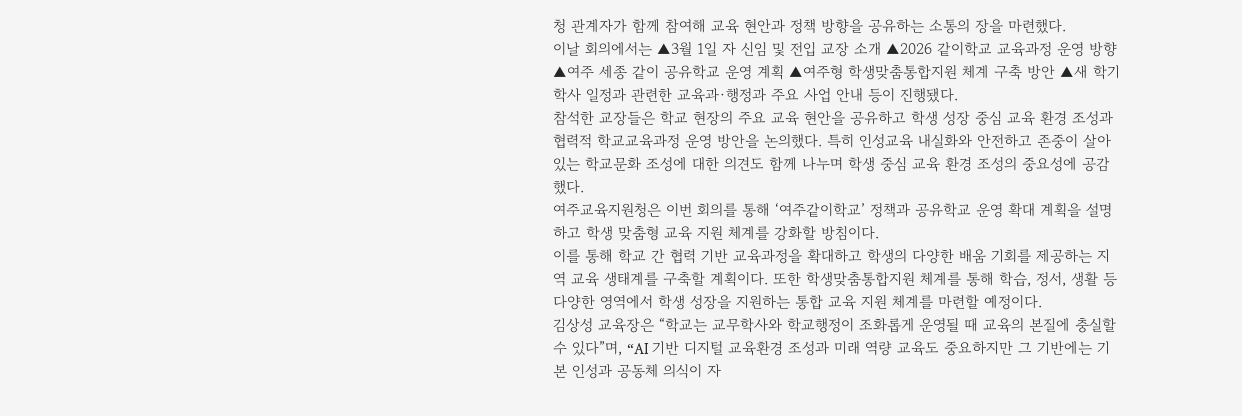청 관계자가 함께 참여해 교육 현안과 정책 방향을 공유하는 소통의 장을 마련했다.
이날 회의에서는 ▲3월 1일 자 신임 및 전입 교장 소개 ▲2026 같이학교 교육과정 운영 방향 ▲여주 세종 같이 공유학교 운영 계획 ▲여주형 학생맞춤통합지원 체계 구축 방안 ▲새 학기 학사 일정과 관련한 교육과·행정과 주요 사업 안내 등이 진행됐다.
참석한 교장들은 학교 현장의 주요 교육 현안을 공유하고 학생 성장 중심 교육 환경 조성과 협력적 학교교육과정 운영 방안을 논의했다. 특히 인성교육 내실화와 안전하고 존중이 살아 있는 학교문화 조성에 대한 의견도 함께 나누며 학생 중심 교육 환경 조성의 중요성에 공감했다.
여주교육지원청은 이번 회의를 통해 ‘여주같이학교’ 정책과 공유학교 운영 확대 계획을 설명하고 학생 맞춤형 교육 지원 체계를 강화할 방침이다.
이를 통해 학교 간 협력 기반 교육과정을 확대하고 학생의 다양한 배움 기회를 제공하는 지역 교육 생태계를 구축할 계획이다. 또한 학생맞춤통합지원 체계를 통해 학습, 정서, 생활 등 다양한 영역에서 학생 성장을 지원하는 통합 교육 지원 체계를 마련할 예정이다.
김상성 교육장은 “학교는 교무학사와 학교행정이 조화롭게 운영될 때 교육의 본질에 충실할 수 있다”며, “AI 기반 디지털 교육환경 조성과 미래 역량 교육도 중요하지만 그 기반에는 기본 인성과 공동체 의식이 자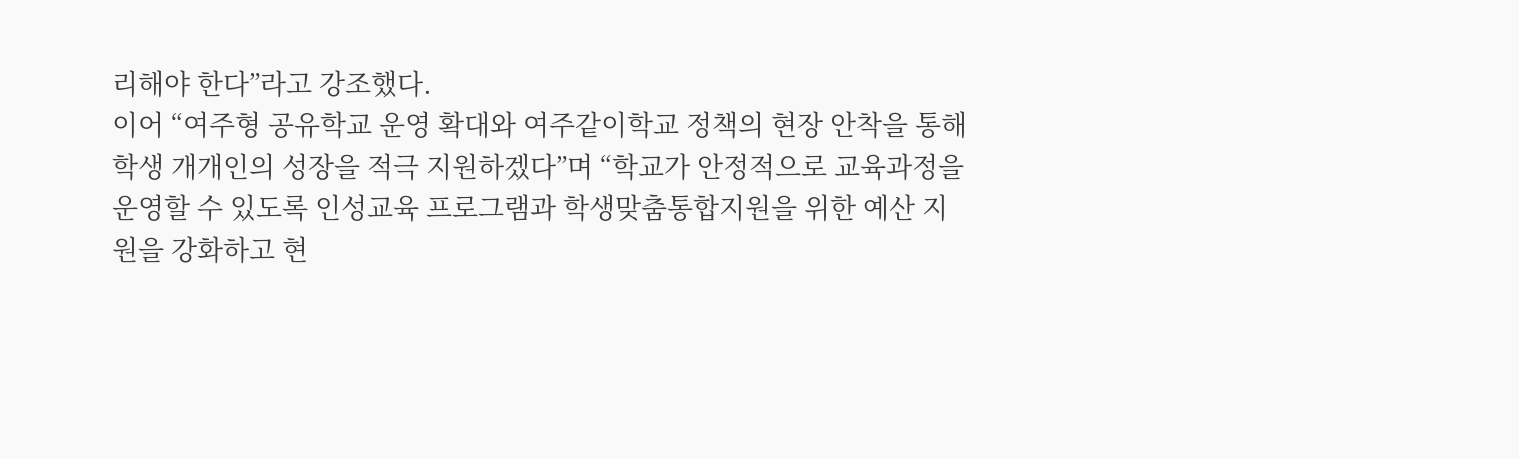리해야 한다”라고 강조했다.
이어 “여주형 공유학교 운영 확대와 여주같이학교 정책의 현장 안착을 통해 학생 개개인의 성장을 적극 지원하겠다”며 “학교가 안정적으로 교육과정을 운영할 수 있도록 인성교육 프로그램과 학생맞춤통합지원을 위한 예산 지원을 강화하고 현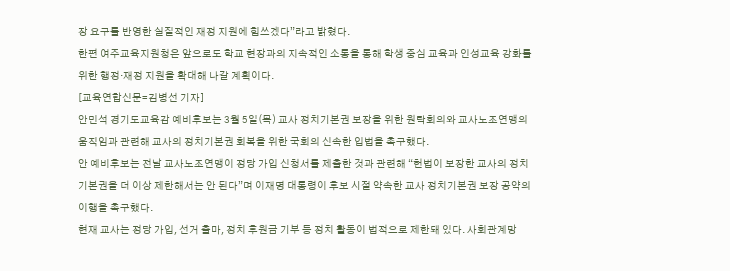장 요구를 반영한 실질적인 재정 지원에 힘쓰겠다”라고 밝혔다.
한편 여주교육지원청은 앞으로도 학교 현장과의 지속적인 소통을 통해 학생 중심 교육과 인성교육 강화를 위한 행정·재정 지원을 확대해 나갈 계획이다.
[교육연합신문=김병선 기자]
안민석 경기도교육감 예비후보는 3월 5일(목) 교사 정치기본권 보장을 위한 원탁회의와 교사노조연맹의 움직임과 관련해 교사의 정치기본권 회복을 위한 국회의 신속한 입법을 촉구했다.
안 예비후보는 전날 교사노조연맹이 정당 가입 신청서를 제출한 것과 관련해 “헌법이 보장한 교사의 정치기본권을 더 이상 제한해서는 안 된다”며 이재명 대통령이 후보 시절 약속한 교사 정치기본권 보장 공약의 이행을 촉구했다.
현재 교사는 정당 가입, 선거 출마, 정치 후원금 기부 등 정치 활동이 법적으로 제한돼 있다. 사회관계망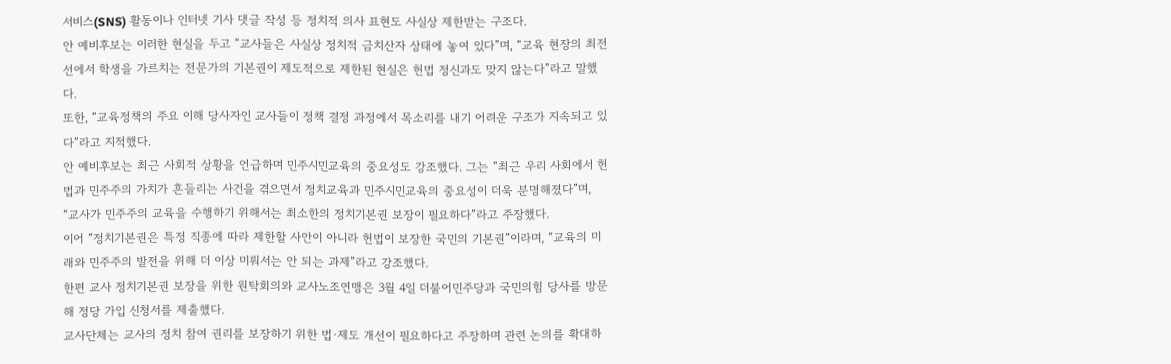서비스(SNS) 활동이나 인터넷 기사 댓글 작성 등 정치적 의사 표현도 사실상 제한받는 구조다.
안 예비후보는 이러한 현실을 두고 “교사들은 사실상 정치적 금치산자 상태에 놓여 있다”며, “교육 현장의 최전선에서 학생을 가르치는 전문가의 기본권이 제도적으로 제한된 현실은 헌법 정신과도 맞지 않는다”라고 말했다.
또한, “교육정책의 주요 이해 당사자인 교사들이 정책 결정 과정에서 목소리를 내기 어려운 구조가 지속되고 있다”라고 지적했다.
안 예비후보는 최근 사회적 상황을 언급하며 민주시민교육의 중요성도 강조했다. 그는 “최근 우리 사회에서 헌법과 민주주의 가치가 흔들리는 사건을 겪으면서 정치교육과 민주시민교육의 중요성이 더욱 분명해졌다”며, “교사가 민주주의 교육을 수행하기 위해서는 최소한의 정치기본권 보장이 필요하다”라고 주장했다.
이어 “정치기본권은 특정 직종에 따라 제한할 사안이 아니라 헌법이 보장한 국민의 기본권”이라며, “교육의 미래와 민주주의 발전을 위해 더 이상 미뤄서는 안 되는 과제”라고 강조했다.
한편 교사 정치기본권 보장을 위한 원탁회의와 교사노조연맹은 3월 4일 더불어민주당과 국민의힘 당사를 방문해 정당 가입 신청서를 제출했다.
교사단체는 교사의 정치 참여 권리를 보장하기 위한 법·제도 개선이 필요하다고 주장하며 관련 논의를 확대하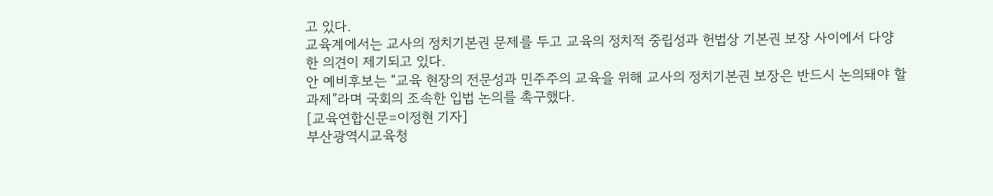고 있다.
교육계에서는 교사의 정치기본권 문제를 두고 교육의 정치적 중립성과 헌법상 기본권 보장 사이에서 다양한 의견이 제기되고 있다.
안 예비후보는 “교육 현장의 전문성과 민주주의 교육을 위해 교사의 정치기본권 보장은 반드시 논의돼야 할 과제”라며 국회의 조속한 입법 논의를 촉구했다.
[교육연합신문=이정현 기자]
부산광역시교육청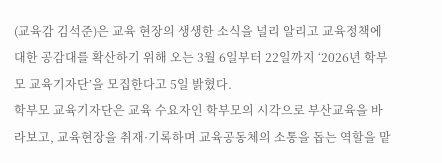(교육감 김석준)은 교육 현장의 생생한 소식을 널리 알리고 교육정책에 대한 공감대를 확산하기 위해 오는 3월 6일부터 22일까지 ‘2026년 학부모 교육기자단’을 모집한다고 5일 밝혔다.
학부모 교육기자단은 교육 수요자인 학부모의 시각으로 부산교육을 바라보고, 교육현장을 취재·기록하며 교육공동체의 소통을 돕는 역할을 맡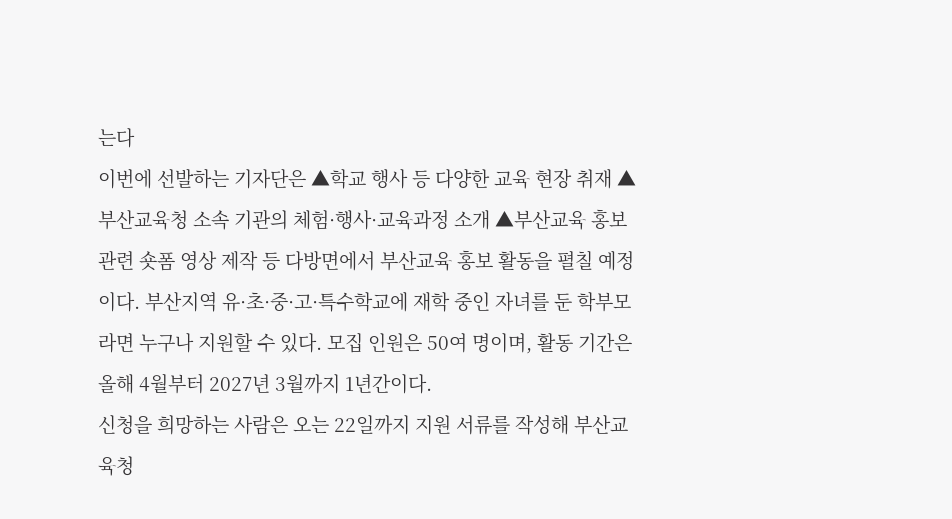는다
이번에 선발하는 기자단은 ▲학교 행사 등 다양한 교육 현장 취재 ▲부산교육청 소속 기관의 체험·행사·교육과정 소개 ▲부산교육 홍보 관련 숏폼 영상 제작 등 다방면에서 부산교육 홍보 활동을 펼칠 예정이다. 부산지역 유·초·중·고·특수학교에 재학 중인 자녀를 둔 학부모라면 누구나 지원할 수 있다. 모집 인원은 50여 명이며, 활동 기간은 올해 4월부터 2027년 3월까지 1년간이다.
신청을 희망하는 사람은 오는 22일까지 지원 서류를 작성해 부산교육청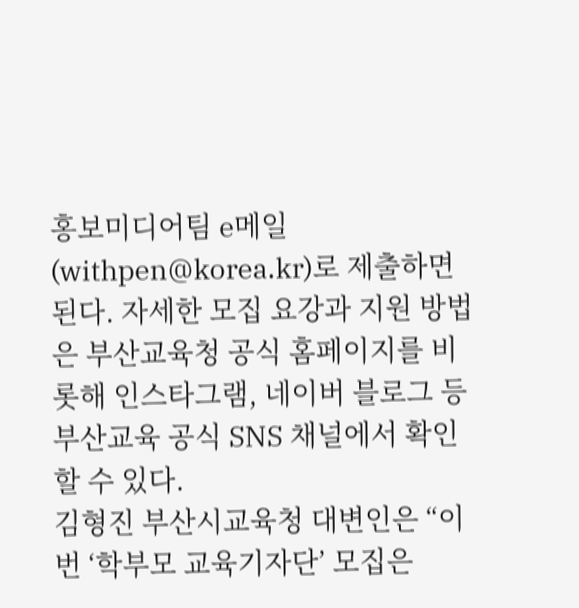홍보미디어팀 e메일(withpen@korea.kr)로 제출하면 된다. 자세한 모집 요강과 지원 방법은 부산교육청 공식 홈페이지를 비롯해 인스타그램, 네이버 블로그 등 부산교육 공식 SNS 채널에서 확인할 수 있다.
김형진 부산시교육청 대변인은 “이번 ‘학부모 교육기자단’ 모집은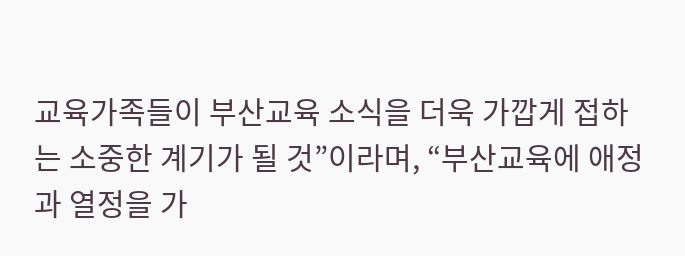교육가족들이 부산교육 소식을 더욱 가깝게 접하는 소중한 계기가 될 것”이라며, “부산교육에 애정과 열정을 가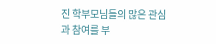진 학부모님들의 많은 관심과 참여를 부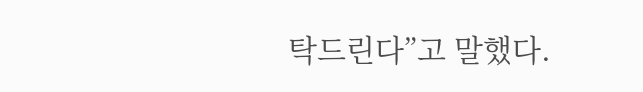탁드린다”고 말했다.